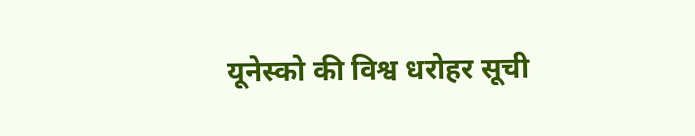यूनेस्को की विश्व धरोहर सूची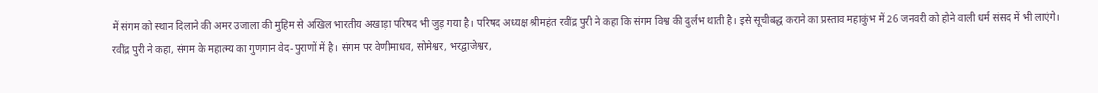में संगम को स्थान दिलाने की अमर उजाला की मुहिम से अखिल भारतीय अखाड़ा परिषद भी जुड़ गया है। परिषद अध्यक्ष श्रीमहंत रवींद्र पुरी ने कहा कि संगम विश्व की दुर्लभ थाती है। इसे सूचीबद्ध कराने का प्रस्ताव महाकुंभ में 26 जनवरी को होने वाली धर्म संसद में भी लाएंगे।
रवींद्र पुरी ने कहा, संगम के महात्म्य का गुणगान वेद-पुराणों में है। संगम पर वेणीमाधव, सोमेश्वर, भरद्वाजेश्वर,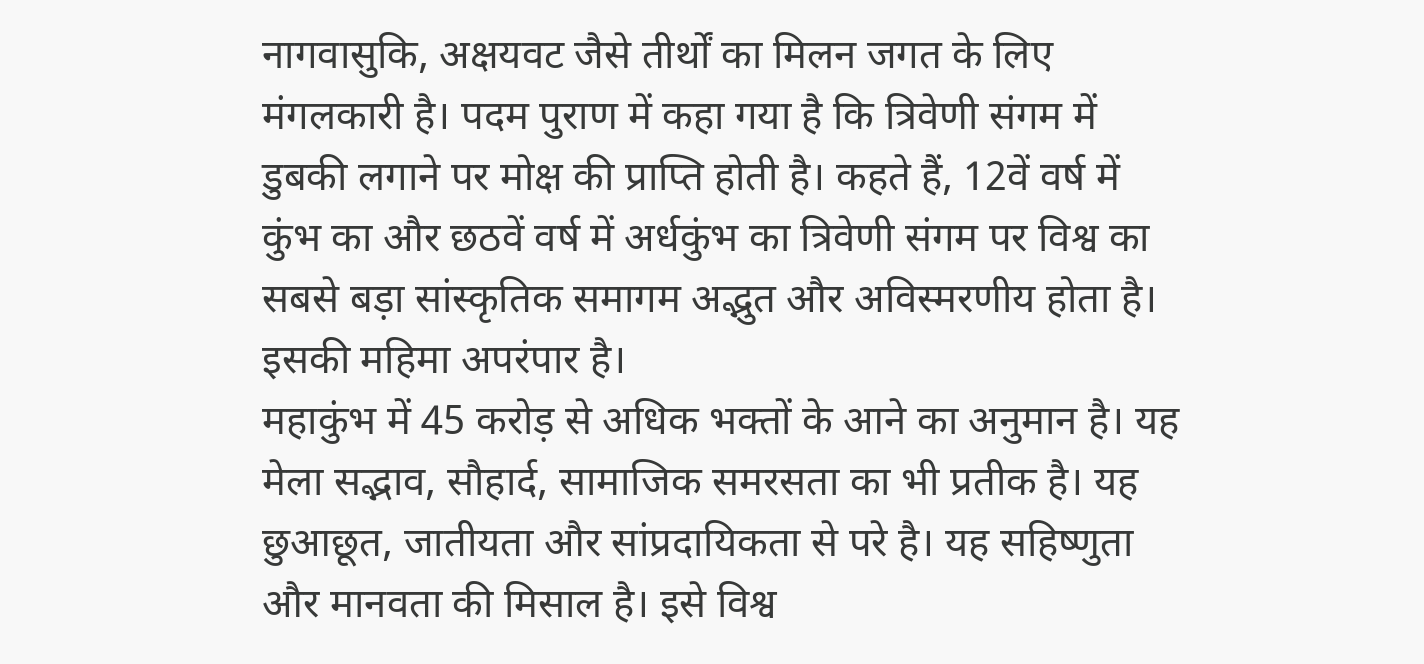नागवासुकि, अक्षयवट जैसे तीर्थों का मिलन जगत के लिए मंगलकारी है। पदम पुराण में कहा गया है कि त्रिवेणी संगम में डुबकी लगाने पर मोक्ष की प्राप्ति होती है। कहते हैं, 12वें वर्ष में कुंभ का और छठवें वर्ष में अर्धकुंभ का त्रिवेणी संगम पर विश्व का सबसे बड़ा सांस्कृतिक समागम अद्भुत और अविस्मरणीय होता है। इसकी महिमा अपरंपार है।
महाकुंभ में 45 करोड़ से अधिक भक्तों के आने का अनुमान है। यह मेला सद्भाव, सौहार्द, सामाजिक समरसता का भी प्रतीक है। यह छुआछूत, जातीयता और सांप्रदायिकता से परे है। यह सहिष्णुता और मानवता की मिसाल है। इसे विश्व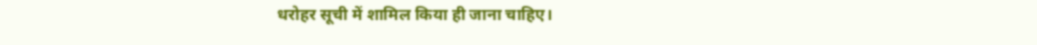धरोहर सूची में शामिल किया ही जाना चाहिए।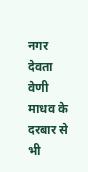नगर देवता वेणी माधव के दरबार से भी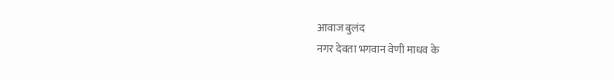आवाज बुलंद
नगर देवता भगवान वेणी माधव के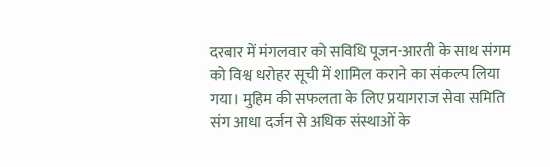दरबार में मंगलवार को सविधि पूजन-आरती के साथ संगम को विश्व धरोहर सूची में शामिल कराने का संकल्प लिया गया। मुहिम की सफलता के लिए प्रयागराज सेवा समिति संग आधा दर्जन से अधिक संस्थाओं के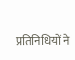प्रतिनिधियों ने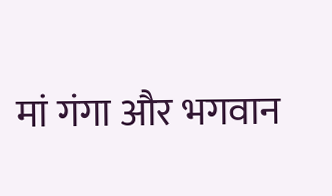मां गंगा और भगवान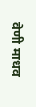वेणी माधव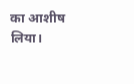का आशीष लिया।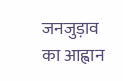जनजुड़ाव का आह्वान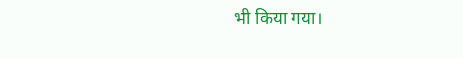भी किया गया।